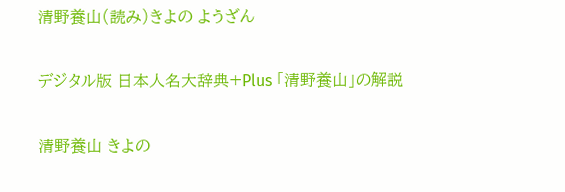清野養山(読み)きよの ようざん

デジタル版 日本人名大辞典+Plus 「清野養山」の解説

清野養山 きよの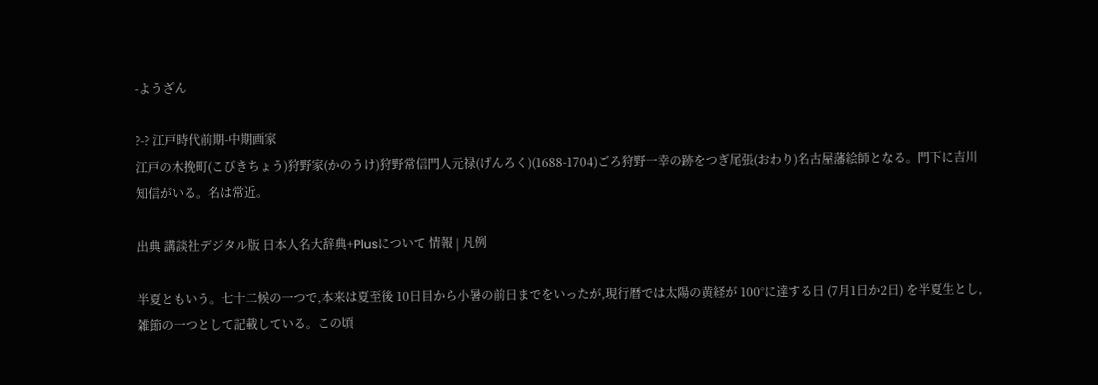-ようざん

?-? 江戸時代前期-中期画家
江戸の木挽町(こびきちょう)狩野家(かのうけ)狩野常信門人元禄(げんろく)(1688-1704)ごろ狩野一幸の跡をつぎ尾張(おわり)名古屋藩絵師となる。門下に吉川知信がいる。名は常近。

出典 講談社デジタル版 日本人名大辞典+Plusについて 情報 | 凡例

半夏ともいう。七十二候の一つで,本来は夏至後 10日目から小暑の前日までをいったが,現行暦では太陽の黄経が 100°に達する日 (7月1日か2日) を半夏生とし,雑節の一つとして記載している。この頃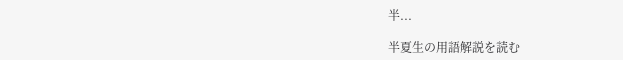半...

半夏生の用語解説を読む